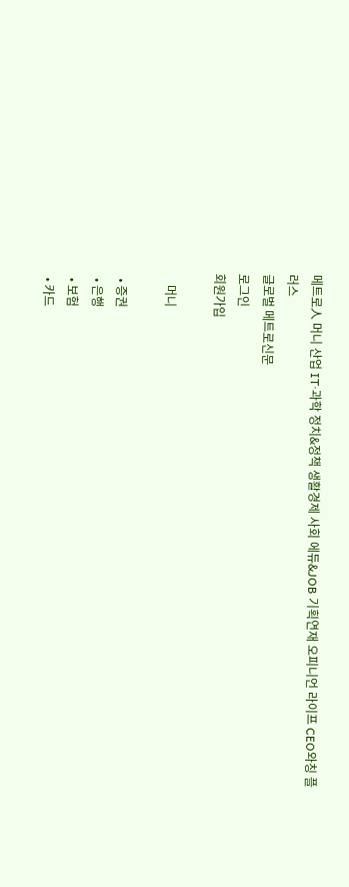메트로人 머니 산업 IT·과학 정치&정책 생활경제 사회 에듀&JOB 기획연재 오피니언 라이프 CEO와칭 플러스
글로벌 메트로신문
로그인
회원가입

    머니

  • 증권
  • 은행
  • 보험
  • 카드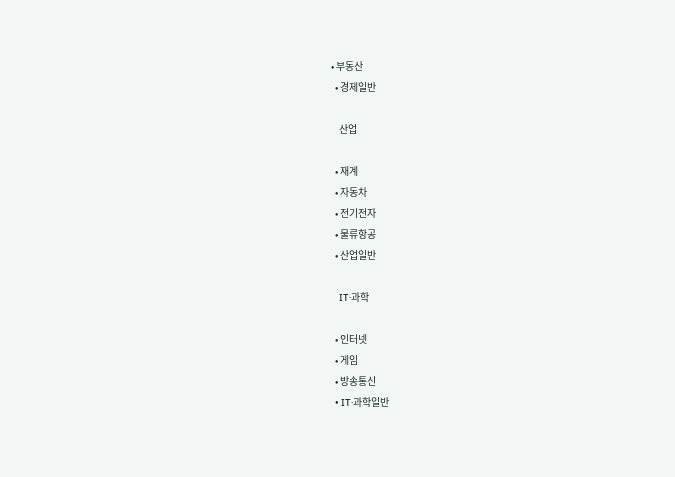• 부동산
  • 경제일반

    산업

  • 재계
  • 자동차
  • 전기전자
  • 물류항공
  • 산업일반

    IT·과학

  • 인터넷
  • 게임
  • 방송통신
  • IT·과학일반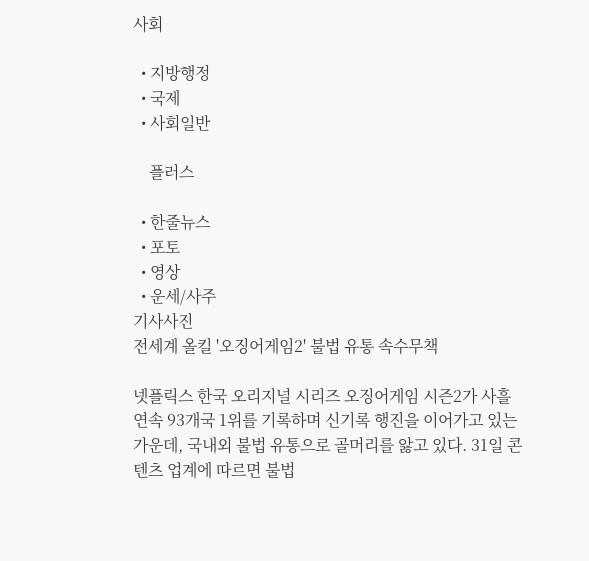사회

  • 지방행정
  • 국제
  • 사회일반

    플러스

  • 한줄뉴스
  • 포토
  • 영상
  • 운세/사주
기사사진
전세계 올킬 '오징어게임2' 불법 유통 속수무책

넷플릭스 한국 오리지널 시리즈 오징어게임 시즌2가 사흘 연속 93개국 1위를 기록하며 신기록 행진을 이어가고 있는 가운데, 국내외 불법 유통으로 골머리를 앓고 있다. 31일 콘텐츠 업계에 따르면 불법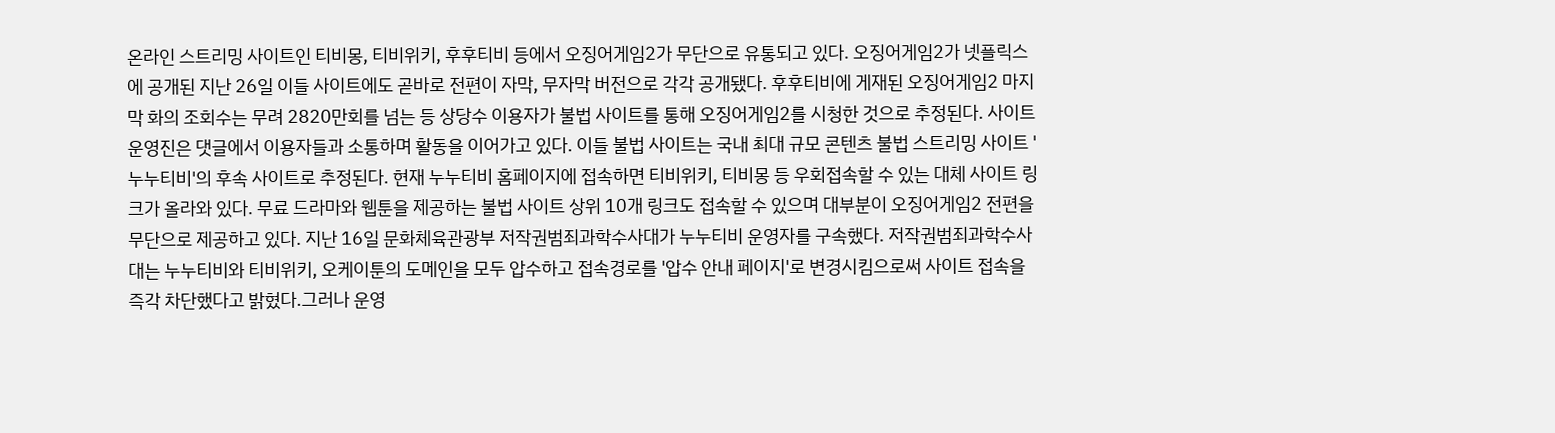온라인 스트리밍 사이트인 티비몽, 티비위키, 후후티비 등에서 오징어게임2가 무단으로 유통되고 있다. 오징어게임2가 넷플릭스에 공개된 지난 26일 이들 사이트에도 곧바로 전편이 자막, 무자막 버전으로 각각 공개됐다. 후후티비에 게재된 오징어게임2 마지막 화의 조회수는 무려 2820만회를 넘는 등 상당수 이용자가 불법 사이트를 통해 오징어게임2를 시청한 것으로 추정된다. 사이트 운영진은 댓글에서 이용자들과 소통하며 활동을 이어가고 있다. 이들 불법 사이트는 국내 최대 규모 콘텐츠 불법 스트리밍 사이트 '누누티비'의 후속 사이트로 추정된다. 현재 누누티비 홈페이지에 접속하면 티비위키, 티비몽 등 우회접속할 수 있는 대체 사이트 링크가 올라와 있다. 무료 드라마와 웹툰을 제공하는 불법 사이트 상위 10개 링크도 접속할 수 있으며 대부분이 오징어게임2 전편을 무단으로 제공하고 있다. 지난 16일 문화체육관광부 저작권범죄과학수사대가 누누티비 운영자를 구속했다. 저작권범죄과학수사대는 누누티비와 티비위키, 오케이툰의 도메인을 모두 압수하고 접속경로를 '압수 안내 페이지'로 변경시킴으로써 사이트 접속을 즉각 차단했다고 밝혔다.그러나 운영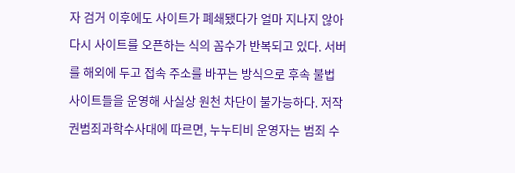자 검거 이후에도 사이트가 폐쇄됐다가 얼마 지나지 않아 다시 사이트를 오픈하는 식의 꼼수가 반복되고 있다. 서버를 해외에 두고 접속 주소를 바꾸는 방식으로 후속 불법 사이트들을 운영해 사실상 원천 차단이 불가능하다. 저작권범죄과학수사대에 따르면, 누누티비 운영자는 범죄 수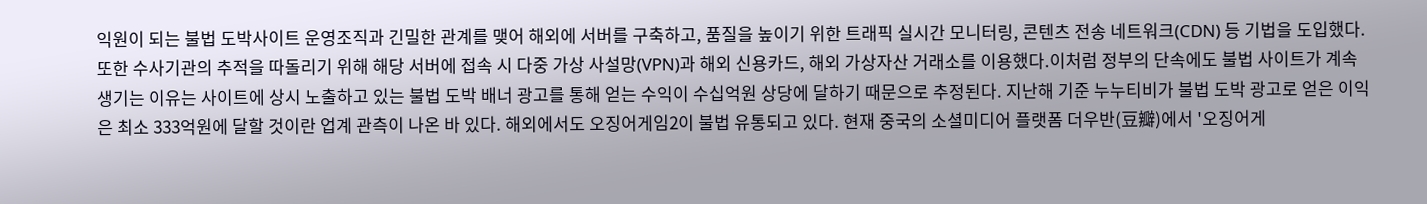익원이 되는 불법 도박사이트 운영조직과 긴밀한 관계를 맺어 해외에 서버를 구축하고, 품질을 높이기 위한 트래픽 실시간 모니터링, 콘텐츠 전송 네트워크(CDN) 등 기법을 도입했다. 또한 수사기관의 추적을 따돌리기 위해 해당 서버에 접속 시 다중 가상 사설망(VPN)과 해외 신용카드, 해외 가상자산 거래소를 이용했다.이처럼 정부의 단속에도 불법 사이트가 계속 생기는 이유는 사이트에 상시 노출하고 있는 불법 도박 배너 광고를 통해 얻는 수익이 수십억원 상당에 달하기 때문으로 추정된다. 지난해 기준 누누티비가 불법 도박 광고로 얻은 이익은 최소 333억원에 달할 것이란 업계 관측이 나온 바 있다. 해외에서도 오징어게임2이 불법 유통되고 있다. 현재 중국의 소셜미디어 플랫폼 더우반(豆瓣)에서 '오징어게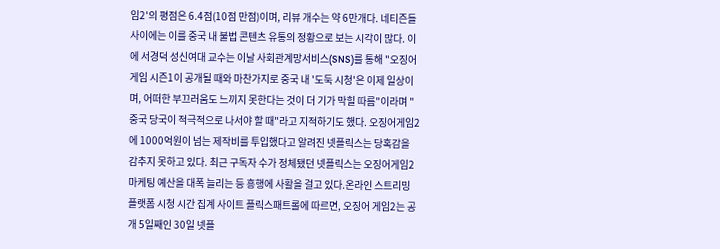임2'의 평점은 6.4점(10점 만점)이며, 리뷰 개수는 약 6만개다. 네티즌들 사이에는 이를 중국 내 불법 콘텐츠 유통의 정황으로 보는 시각이 많다. 이에 서경덕 성신여대 교수는 이날 사회관계망서비스(SNS)를 통해 "오징어 게임 시즌1이 공개될 때와 마찬가지로 중국 내 '도둑 시청'은 이제 일상이며, 어떠한 부끄러움도 느끼지 못한다는 것이 더 기가 막힐 따름"이라며 "중국 당국이 적극적으로 나서야 할 때"라고 지적하기도 했다. 오징어게임2에 1000억원이 넘는 제작비를 투입했다고 알려진 넷플릭스는 당혹감을 감추지 못하고 있다. 최근 구독자 수가 정체됐던 넷플릭스는 오징어게임2 마케팅 예산을 대폭 늘리는 등 흥행에 사활을 걸고 있다.온라인 스트리밍 플랫폼 시청 시간 집계 사이트 플릭스패트롤에 따르면, 오징어 게임2는 공개 5일째인 30일 넷플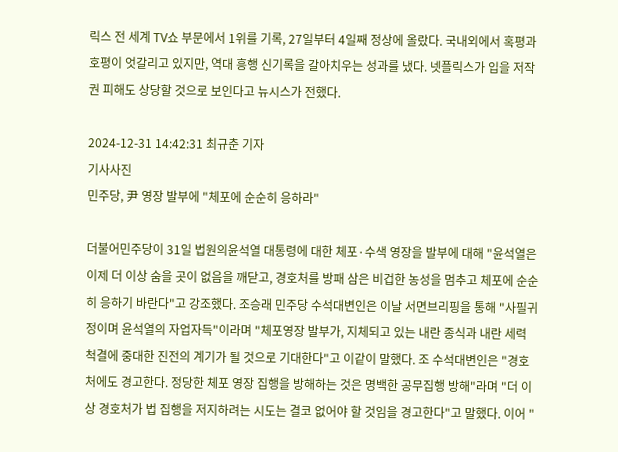릭스 전 세계 TV쇼 부문에서 1위를 기록, 27일부터 4일째 정상에 올랐다. 국내외에서 혹평과 호평이 엇갈리고 있지만, 역대 흥행 신기록을 갈아치우는 성과를 냈다. 넷플릭스가 입을 저작권 피해도 상당할 것으로 보인다고 뉴시스가 전했다.

2024-12-31 14:42:31 최규춘 기자
기사사진
민주당, 尹 영장 발부에 "체포에 순순히 응하라"

더불어민주당이 31일 법원의윤석열 대통령에 대한 체포·수색 영장을 발부에 대해 "윤석열은 이제 더 이상 숨을 곳이 없음을 깨닫고, 경호처를 방패 삼은 비겁한 농성을 멈추고 체포에 순순히 응하기 바란다"고 강조했다. 조승래 민주당 수석대변인은 이날 서면브리핑을 통해 "사필귀정이며 윤석열의 자업자득"이라며 "체포영장 발부가, 지체되고 있는 내란 종식과 내란 세력 척결에 중대한 진전의 계기가 될 것으로 기대한다"고 이같이 말했다. 조 수석대변인은 "경호처에도 경고한다. 정당한 체포 영장 집행을 방해하는 것은 명백한 공무집행 방해"라며 "더 이상 경호처가 법 집행을 저지하려는 시도는 결코 없어야 할 것임을 경고한다"고 말했다. 이어 "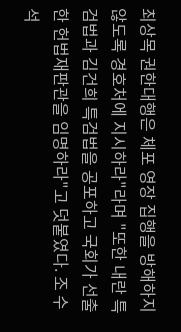최상목 권한대행은 체포 영장 집행을 방해하지 않도록 경호처에 지시하라"라며 "또한 내란 특검법과 김건희 특검법을 공포하고 국회가 선출한 헌법재판관을 임명하라"고 덧붙였다. 조 수석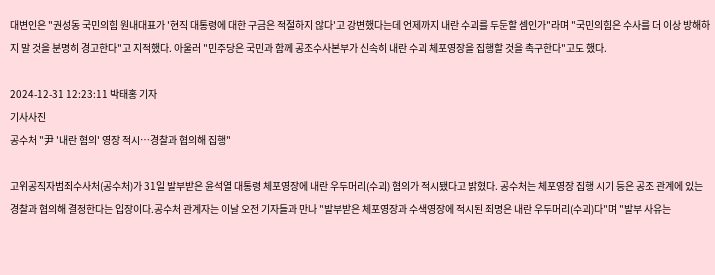대변인은 "권성동 국민의힘 원내대표가 '현직 대통령에 대한 구금은 적절하지 않다'고 강변했다는데 언제까지 내란 수괴를 두둔할 셈인가"라며 "국민의힘은 수사를 더 이상 방해하지 말 것을 분명히 경고한다"고 지적했다. 아울러 "민주당은 국민과 함께 공조수사본부가 신속히 내란 수괴 체포영장을 집행할 것을 촉구한다"고도 했다.

2024-12-31 12:23:11 박태홍 기자
기사사진
공수처 "尹 '내란 혐의' 영장 적시…경찰과 협의해 집행"

고위공직자범죄수사처(공수처)가 31일 발부받은 윤석열 대통령 체포영장에 내란 우두머리(수괴) 혐의가 적시됐다고 밝혔다. 공수처는 체포영장 집행 시기 등은 공조 관계에 있는 경찰과 협의해 결정한다는 입장이다.공수처 관계자는 이날 오전 기자들과 만나 "발부받은 체포영장과 수색영장에 적시된 죄명은 내란 우두머리(수괴)다"며 "발부 사유는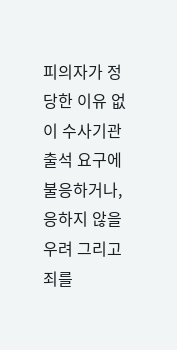피의자가 정당한 이유 없이 수사기관 출석 요구에 불응하거나, 응하지 않을 우려 그리고 죄를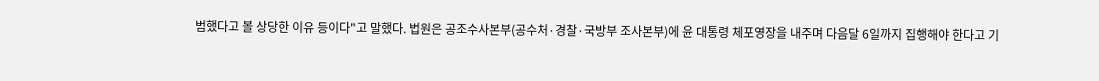범했다고 볼 상당한 이유 등이다"고 말했다. 법원은 공조수사본부(공수처·경찰·국방부 조사본부)에 윤 대통령 체포영장을 내주며 다음달 6일까지 집행해야 한다고 기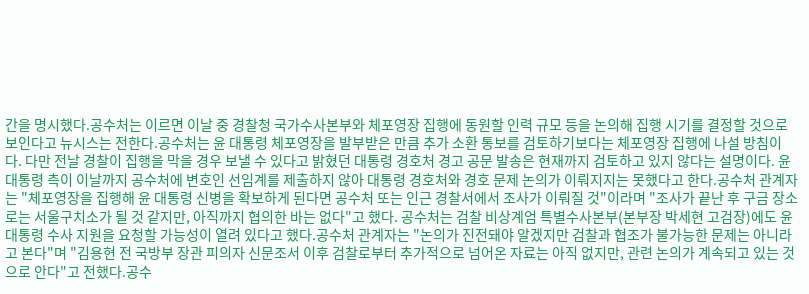간을 명시했다.공수처는 이르면 이날 중 경찰청 국가수사본부와 체포영장 집행에 동원할 인력 규모 등을 논의해 집행 시기를 결정할 것으로 보인다고 뉴시스는 전한다.공수처는 윤 대통령 체포영장을 발부받은 만큼 추가 소환 통보를 검토하기보다는 체포영장 집행에 나설 방침이다. 다만 전날 경찰이 집행을 막을 경우 보낼 수 있다고 밝혔던 대통령 경호처 경고 공문 발송은 현재까지 검토하고 있지 않다는 설명이다. 윤 대통령 측이 이날까지 공수처에 변호인 선임계를 제출하지 않아 대통령 경호처와 경호 문제 논의가 이뤄지지는 못했다고 한다.공수처 관계자는 "체포영장을 집행해 윤 대통령 신병을 확보하게 된다면 공수처 또는 인근 경찰서에서 조사가 이뤄질 것"이라며 "조사가 끝난 후 구금 장소로는 서울구치소가 될 것 같지만, 아직까지 협의한 바는 없다"고 했다. 공수처는 검찰 비상계엄 특별수사본부(본부장 박세현 고검장)에도 윤 대통령 수사 지원을 요청할 가능성이 열려 있다고 했다.공수처 관계자는 "논의가 진전돼야 알겠지만 검찰과 협조가 불가능한 문제는 아니라고 본다"며 "김용현 전 국방부 장관 피의자 신문조서 이후 검찰로부터 추가적으로 넘어온 자료는 아직 없지만, 관련 논의가 계속되고 있는 것으로 안다"고 전했다.공수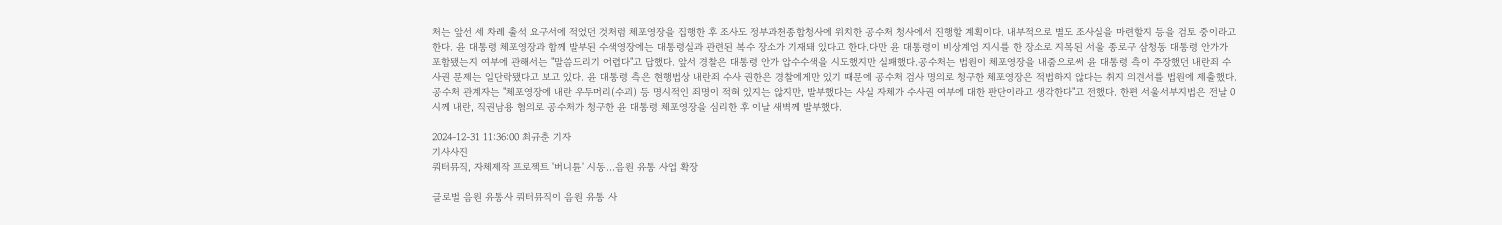처는 앞선 세 차례 출석 요구서에 적었던 것처럼 체포영장을 집행한 후 조사도 정부과천종합청사에 위치한 공수처 청사에서 진행할 계획이다. 내부적으로 별도 조사실을 마련할지 등을 검토 중이라고 한다. 윤 대통령 체포영장과 함께 발부된 수색영장에는 대통령실과 관련된 복수 장소가 기재돼 있다고 한다.다만 윤 대통령이 비상계엄 지시를 한 장소로 지목된 서울 종로구 삼청동 대통령 안가가 포함됐는지 여부에 관해서는 "말씀드리기 어렵다"고 답했다. 앞서 경찰은 대통령 안가 압수수색을 시도했지만 실패했다.공수처는 법원이 체포영장을 내줌으로써 윤 대통령 측이 주장했던 내란죄 수사권 문제는 일단락됐다고 보고 있다. 윤 대통령 측은 현행법상 내란죄 수사 권한은 경찰에게만 있기 때문에 공수처 검사 명의로 청구한 체포영장은 적법하지 않다는 취지 의견서를 법원에 제출했다.공수처 관계자는 "체포영장에 내란 우두머리(수괴) 등 명시적인 죄명이 적혀 있지는 않지만, 발부했다는 사실 자체가 수사권 여부에 대한 판단이라고 생각한다"고 전했다. 한편 서울서부지법은 전날 0시께 내란, 직권남용 혐의로 공수처가 청구한 윤 대통령 체포영장을 심리한 후 이날 새벽께 발부했다.

2024-12-31 11:36:00 최규춘 기자
기사사진
쿼터뮤직, 자체제작 프로젝트 '버니튠' 시동...음원 유통 사업 확장

글로벌 음원 유통사 쿼터뮤직이 음원 유통 사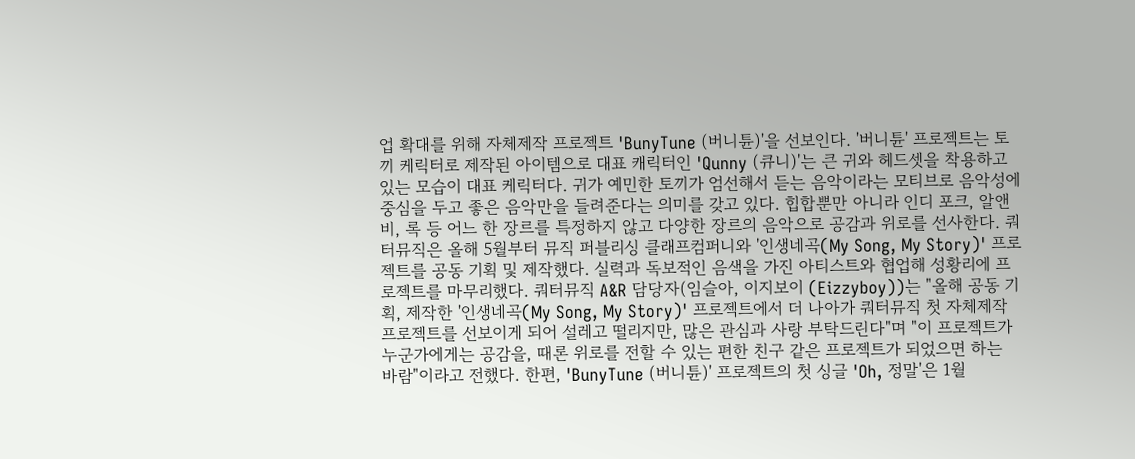업 확대를 위해 자체제작 프로젝트 'BunyTune (버니튠)'을 선보인다. '버니튠' 프로젝트는 토끼 케릭터로 제작된 아이템으로 대표 캐릭터인 'Qunny (큐니)'는 큰 귀와 헤드셋을 착용하고 있는 모습이 대표 케릭터다. 귀가 예민한 토끼가 엄선해서 듣는 음악이라는 모티브로 음악성에 중심을 두고 좋은 음악만을 들려준다는 의미를 갖고 있다. 힙합뿐만 아니라 인디 포크, 알앤비, 록 등 어느 한 장르를 특정하지 않고 다양한 장르의 음악으로 공감과 위로를 선사한다. 쿼터뮤직은 올해 5월부터 뮤직 퍼블리싱 클래프컴퍼니와 '인생네곡(My Song, My Story)' 프로젝트를 공동 기획 및 제작했다. 실력과 독보적인 음색을 가진 아티스트와 협업해 성황리에 프로젝트를 마무리했다. 쿼터뮤직 A&R 담당자(임슬아, 이지보이 (Eizzyboy))는 "올해 공동 기획, 제작한 '인생네곡(My Song, My Story)' 프로젝트에서 더 나아가 쿼터뮤직 첫 자체제작 프로젝트를 선보이게 되어 설레고 떨리지만, 많은 관심과 사랑 부탁드린다"며 "이 프로젝트가 누군가에게는 공감을, 때론 위로를 전할 수 있는 편한 친구 같은 프로젝트가 되었으면 하는 바람"이라고 전했다. 한편, 'BunyTune (버니튠)' 프로젝트의 첫 싱글 'Oh, 정말'은 1월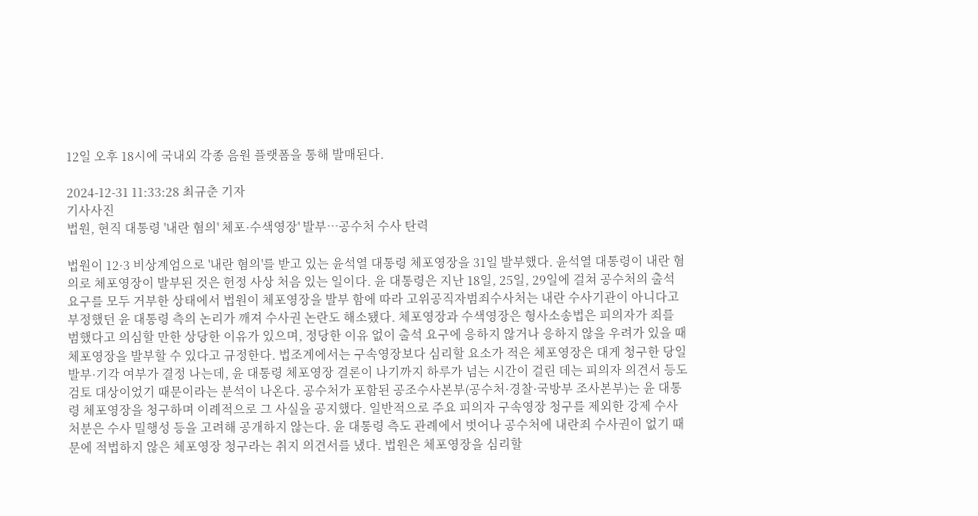12일 오후 18시에 국내외 각종 음원 플랫폼을 통해 발매된다.

2024-12-31 11:33:28 최규춘 기자
기사사진
법원, 현직 대통령 '내란 혐의' 체포·수색영장' 발부…공수처 수사 탄력

법원이 12·3 비상계엄으로 '내란 혐의'를 받고 있는 윤석열 대통령 체포영장을 31일 발부했다. 윤석열 대통령이 내란 혐의로 체포영장이 발부된 것은 헌정 사상 처음 있는 일이다. 윤 대통령은 지난 18일, 25일, 29일에 걸쳐 공수처의 출석 요구를 모두 거부한 상태에서 법원이 체포영장을 발부 함에 따라 고위공직자범죄수사처는 내란 수사기관이 아니다고 부정했던 윤 대통령 측의 논리가 깨져 수사권 논란도 해소됐다. 체포영장과 수색영장은 형사소송법은 피의자가 죄를 범했다고 의심할 만한 상당한 이유가 있으며, 정당한 이유 없이 출석 요구에 응하지 않거나 응하지 않을 우려가 있을 때 체포영장을 발부할 수 있다고 규정한다. 법조계에서는 구속영장보다 심리할 요소가 적은 체포영장은 대게 청구한 당일 발부·기각 여부가 결정 나는데, 윤 대통령 체포영장 결론이 나기까지 하루가 넘는 시간이 걸린 데는 피의자 의견서 등도 검토 대상이었기 때문이라는 분석이 나온다. 공수처가 포함된 공조수사본부(공수처·경찰·국방부 조사본부)는 윤 대통령 체포영장을 청구하며 이례적으로 그 사실을 공지했다. 일반적으로 주요 피의자 구속영장 청구를 제외한 강제 수사 처분은 수사 밀행성 등을 고려해 공개하지 않는다. 윤 대통령 측도 관례에서 벗어나 공수처에 내란죄 수사권이 없기 때문에 적법하지 않은 체포영장 청구라는 취지 의견서를 냈다. 법원은 체포영장을 심리할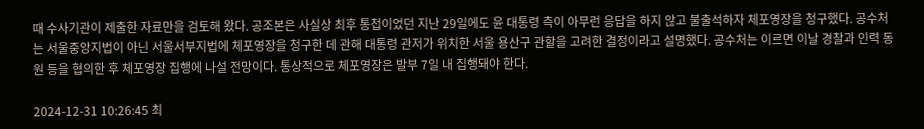때 수사기관이 제출한 자료만을 검토해 왔다. 공조본은 사실상 최후 통첩이었던 지난 29일에도 윤 대통령 측이 아무런 응답을 하지 않고 불출석하자 체포영장을 청구했다. 공수처는 서울중앙지법이 아닌 서울서부지법에 체포영장을 청구한 데 관해 대통령 관저가 위치한 서울 용산구 관할을 고려한 결정이라고 설명했다. 공수처는 이르면 이날 경찰과 인력 동원 등을 협의한 후 체포영장 집행에 나설 전망이다. 통상적으로 체포영장은 발부 7일 내 집행돼야 한다.

2024-12-31 10:26:45 최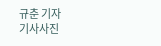규춘 기자
기사사진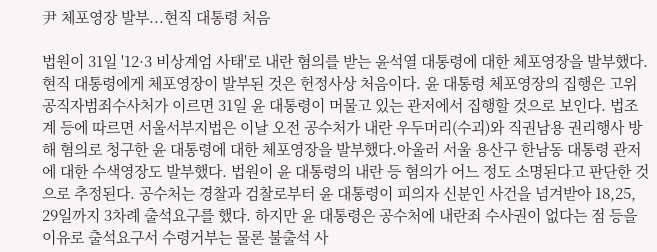尹 체포영장 발부...현직 대통령 처음

법원이 31일 '12·3 비상계엄 사태'로 내란 혐의를 받는 윤석열 대통령에 대한 체포영장을 발부했다. 현직 대통령에게 체포영장이 발부된 것은 헌정사상 처음이다. 윤 대통령 체포영장의 집행은 고위공직자범죄수사처가 이르면 31일 윤 대통령이 머물고 있는 관저에서 집행할 것으로 보인다. 법조계 등에 따르면 서울서부지법은 이날 오전 공수처가 내란 우두머리(수괴)와 직권남용 권리행사 방해 혐의로 청구한 윤 대통령에 대한 체포영장을 발부했다.아울러 서울 용산구 한남동 대통령 관저에 대한 수색영장도 발부했다. 법원이 윤 대통령의 내란 등 혐의가 어느 정도 소명된다고 판단한 것으로 추정된다. 공수처는 경찰과 검찰로부터 윤 대통령이 피의자 신분인 사건을 넘겨받아 18,25, 29일까지 3차례 출석요구를 했다. 하지만 윤 대통령은 공수처에 내란죄 수사권이 없다는 점 등을 이유로 출석요구서 수령거부는 물론 불출석 사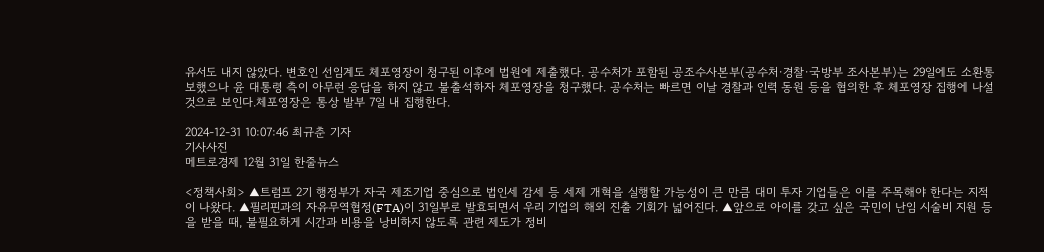유서도 내지 않았다. 변호인 선임계도 체포영장이 청구된 이후에 법원에 제출했다. 공수처가 포함된 공조수사본부(공수처·경찰·국방부 조사본부)는 29일에도 소환통보했으나 윤 대통령 측이 아무런 응답을 하지 않고 불출석하자 체포영장을 청구했다. 공수처는 빠르면 이날 경찰과 인력 동원 등을 협의한 후 체포영장 집행에 나설 것으로 보인다.체포영장은 통상 발부 7일 내 집행한다.

2024-12-31 10:07:46 최규춘 기자
기사사진
메트로경제 12월 31일 한줄뉴스

<정책사회> ▲트럼프 2기 행정부가 자국 제조기업 중심으로 법인세 감세 등 세제 개혁을 실행할 가능성이 큰 만큼 대미 투자 기업들은 이를 주목해야 한다는 지적이 나왔다. ▲필리핀과의 자유무역협정(FTA)이 31일부로 발효되면서 우리 기업의 해외 진출 기회가 넓어진다. ▲앞으로 아이를 갖고 싶은 국민이 난임 시술비 지원 등을 받을 때, 불필요하게 시간과 비용을 낭비하지 않도록 관련 제도가 정비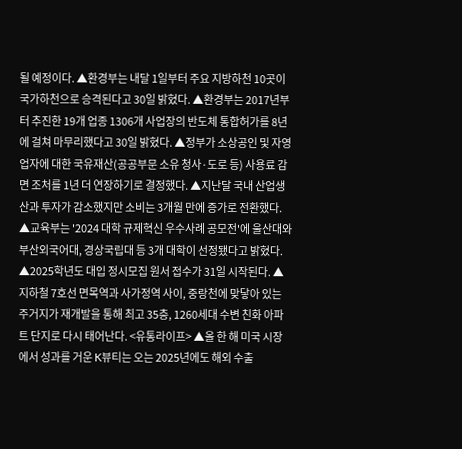될 예정이다. ▲환경부는 내달 1일부터 주요 지방하천 10곳이 국가하천으로 승격된다고 30일 밝혔다. ▲환경부는 2017년부터 추진한 19개 업종 1306개 사업장의 반도체 통합허가를 8년에 걸쳐 마무리했다고 30일 밝혔다. ▲정부가 소상공인 및 자영업자에 대한 국유재산(공공부문 소유 청사·도로 등) 사용료 감면 조처를 1년 더 연장하기로 결정했다. ▲지난달 국내 산업생산과 투자가 감소했지만 소비는 3개월 만에 증가로 전환했다. ▲교육부는 '2024 대학 규제혁신 우수사례 공모전'에 울산대와 부산외국어대, 경상국립대 등 3개 대학이 선정됐다고 밝혔다. ▲2025학년도 대입 정시모집 원서 접수가 31일 시작된다. ▲지하철 7호선 면목역과 사가정역 사이, 중랑천에 맞닿아 있는 주거지가 재개발을 통해 최고 35층, 1260세대 수변 친화 아파트 단지로 다시 태어난다. <유통라이프> ▲올 한 해 미국 시장에서 성과를 거운 K뷰티는 오는 2025년에도 해외 수출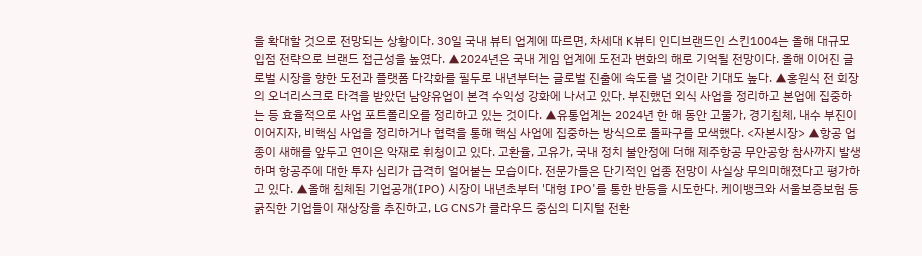을 확대할 것으로 전망되는 상황이다. 30일 국내 뷰티 업계에 따르면, 차세대 K뷰티 인디브랜드인 스킨1004는 올해 대규모 입점 전략으로 브랜드 접근성을 높였다. ▲2024년은 국내 게임 업계에 도전과 변화의 해로 기억될 전망이다. 올해 이어진 글로벌 시장을 향한 도전과 플랫폼 다각화를 필두로 내년부터는 글로벌 진출에 속도를 낼 것이란 기대도 높다. ▲홍원식 전 회장의 오너리스크로 타격을 받았던 남양유업이 본격 수익성 강화에 나서고 있다. 부진했던 외식 사업을 정리하고 본업에 집중하는 등 효율적으로 사업 포트폴리오를 정리하고 있는 것이다. ▲유통업계는 2024년 한 해 동안 고물가, 경기침체, 내수 부진이 이어지자, 비핵심 사업을 정리하거나 협력을 통해 핵심 사업에 집중하는 방식으로 돌파구를 모색했다. <자본시장> ▲항공 업종이 새해를 앞두고 연이은 악재로 휘청이고 있다. 고환율, 고유가, 국내 정치 불안정에 더해 제주항공 무안공항 참사까지 발생하며 항공주에 대한 투자 심리가 급격히 얼어붙는 모습이다. 전문가들은 단기적인 업종 전망이 사실상 무의미해졌다고 평가하고 있다. ▲올해 침체된 기업공개(IPO) 시장이 내년초부터 '대형 IPO'를 통한 반등을 시도한다. 케이뱅크와 서울보증보험 등 굵직한 기업들이 재상장을 추진하고, LG CNS가 클라우드 중심의 디지털 전환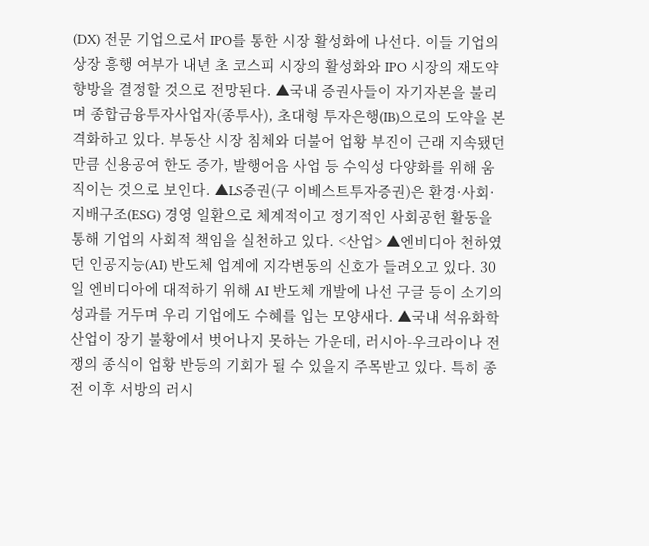(DX) 전문 기업으로서 IPO를 통한 시장 활성화에 나선다. 이들 기업의 상장 흥행 여부가 내년 초 코스피 시장의 활성화와 IPO 시장의 재도약 향방을 결정할 것으로 전망된다. ▲국내 증권사들이 자기자본을 불리며 종합금융투자사업자(종투사), 초대형 투자은행(IB)으로의 도약을 본격화하고 있다. 부동산 시장 침체와 더불어 업황 부진이 근래 지속됐던 만큼 신용공여 한도 증가, 발행어음 사업 등 수익성 다양화를 위해 움직이는 것으로 보인다. ▲LS증권(구 이베스트투자증권)은 환경·사회·지배구조(ESG) 경영 일환으로 체계적이고 정기적인 사회공헌 활동을 통해 기업의 사회적 책임을 실천하고 있다. <산업> ▲엔비디아 천하였던 인공지능(AI) 반도체 업계에 지각변동의 신호가 들려오고 있다. 30일 엔비디아에 대적하기 위해 AI 반도체 개발에 나선 구글 등이 소기의 성과를 거두며 우리 기업에도 수혜를 입는 모양새다. ▲국내 석유화학 산업이 장기 불황에서 벗어나지 못하는 가운데, 러시아-우크라이나 전쟁의 종식이 업황 반등의 기회가 될 수 있을지 주목받고 있다. 특히 종전 이후 서방의 러시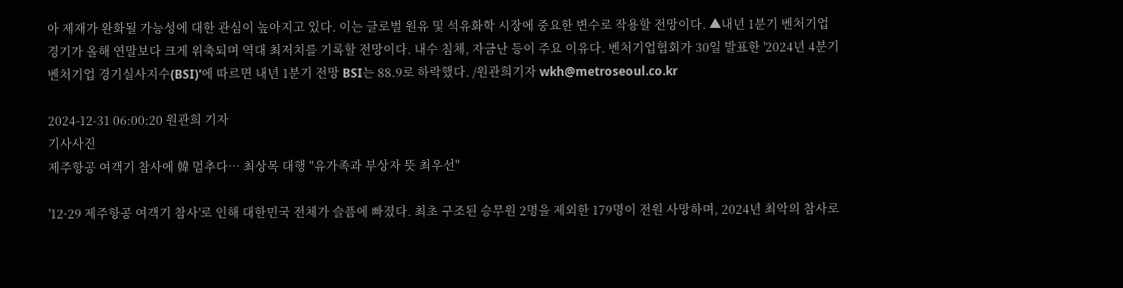아 제재가 완화될 가능성에 대한 관심이 높아지고 있다. 이는 글로벌 원유 및 석유화학 시장에 중요한 변수로 작용할 전망이다. ▲내년 1분기 벤처기업 경기가 올해 연말보다 크게 위축되며 역대 최저치를 기록할 전망이다. 내수 침체, 자금난 등이 주요 이유다. 벤처기업협회가 30일 발표한 '2024년 4분기 벤처기업 경기실사지수(BSI)'에 따르면 내년 1분기 전망 BSI는 88.9로 하락했다. /원관희기자 wkh@metroseoul.co.kr

2024-12-31 06:00:20 원관희 기자
기사사진
제주항공 여객기 참사에 韓 멈추다… 최상목 대행 "유가족과 부상자 뜻 최우선"

'12·29 제주항공 여객기 참사'로 인해 대한민국 전체가 슬픔에 빠졌다. 최초 구조된 승무원 2명을 제외한 179명이 전원 사망하며, 2024년 최악의 참사로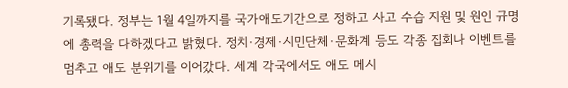기록됐다. 정부는 1월 4일까지를 국가애도기간으로 정하고 사고 수습 지원 및 원인 규명에 총력을 다하겠다고 밝혔다. 정치·경제·시민단체·문화계 등도 각종 집회나 이벤트를 멈추고 애도 분위기를 이어갔다. 세계 각국에서도 애도 메시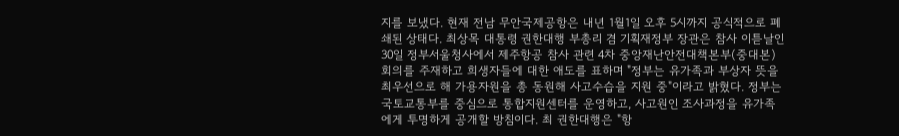지를 보냈다. 현재 전남 무안국제공항은 내년 1월1일 오후 5시까지 공식적으로 폐쇄된 상태다. 최상목 대통령 권한대행 부총리 겸 기획재정부 장관은 참사 이튿날인 30일 정부서울청사에서 제주항공 참사 관련 4차 중앙재난안전대책본부(중대본) 회의를 주재하고 희생자들에 대한 애도를 표하며 "정부는 유가족과 부상자 뜻을 최우선으로 해 가용자원을 총 동원해 사고수습을 지원 중"이라고 밝혔다. 정부는 국토교통부를 중심으로 통합지원센터를 운영하고, 사고원인 조사과정을 유가족에게 투명하게 공개할 방침이다. 최 권한대행은 "항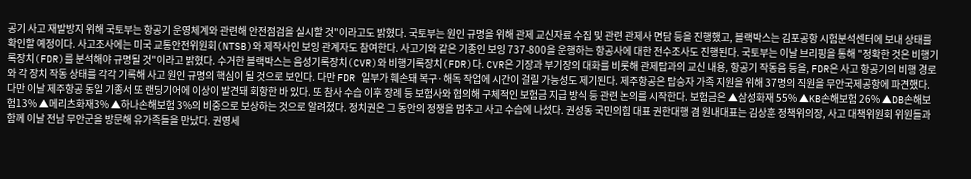공기 사고 재발방지 위해 국토부는 항공기 운영체계와 관련해 안전점검을 실시할 것"이라고도 밝혔다. 국토부는 원인 규명을 위해 관제 교신자료 수집 및 관련 관제사 면담 등을 진행했고, 블랙박스는 김포공항 시험분석센터에 보내 상태를 확인할 예정이다. 사고조사에는 미국 교통안전위원회(NTSB)와 제작사인 보잉 관계자도 참여한다. 사고기와 같은 기종인 보잉 737-800을 운행하는 항공사에 대한 전수조사도 진행된다. 국토부는 이날 브리핑을 통해 "정확한 것은 비행기록장치(FDR)를 분석해야 규명될 것"이라고 밝혔다. 수거한 블랙박스는 음성기록장치(CVR)와 비행기록장치(FDR)다. CVR은 기장과 부기장의 대화를 비롯해 관제탑과의 교신 내용, 항공기 작동음 등을, FDR은 사고 항공기의 비행 경로와 각 장치 작동 상태를 각각 기록해 사고 원인 규명의 핵심이 될 것으로 보인다. 다만 FDR 일부가 훼손돼 복구·해독 작업에 시간이 걸릴 가능성도 제기된다. 제주항공은 탑승자 가족 지원을 위해 37명의 직원을 무안국제공항에 파견했다. 다만 이날 제주항공 동일 기종서 또 랜딩기어에 이상이 발견돼 회항한 바 있다. 또 참사 수습 이후 장례 등 보험사와 협의해 구체적인 보험금 지급 방식 등 관련 논의를 시작한다. 보험금은 ▲삼성화재 55% ▲KB손해보험 26% ▲DB손해보험13% ▲메리츠화재3% ▲하나손해보험 3%의 비중으로 보상하는 것으로 알려졌다. 정치권은 그 동안의 정쟁을 멈추고 사고 수습에 나섰다. 권성동 국민의힘 대표 권한대행 겸 원내대표는 김상훈 정책위의장, 사고 대책위원회 위원들과 함께 이날 전남 무안군을 방문해 유가족들을 만났다. 권영세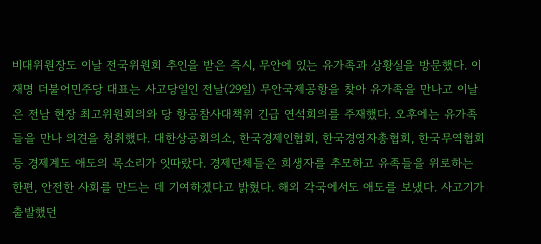비대위원장도 이날 전국위원회 추인을 받은 즉시, 무안에 있는 유가족과 상황실을 방문했다. 이재명 더불어민주당 대표는 사고당일인 전날(29일) 무안국제공항을 찾아 유가족을 만나고 이날은 전남 현장 최고위원회의와 당 항공참사대책위 긴급 연석회의를 주재했다. 오후에는 유가족들을 만나 의견을 청취했다. 대한상공회의소, 한국경제인협회, 한국경영자총협회, 한국무역협회 등 경제계도 애도의 목소리가 잇따랐다. 경제단체들은 희생자를 추모하고 유족들을 위로하는 한편, 안전한 사회를 만드는 데 기여하겠다고 밝혔다. 해외 각국에서도 애도를 보냈다. 사고기가 출발했던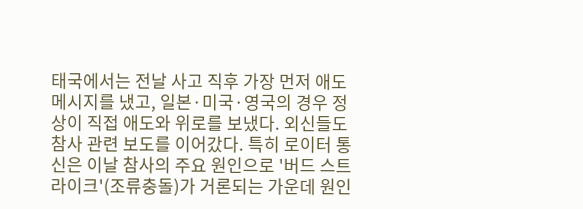태국에서는 전날 사고 직후 가장 먼저 애도 메시지를 냈고, 일본·미국·영국의 경우 정상이 직접 애도와 위로를 보냈다. 외신들도 참사 관련 보도를 이어갔다. 특히 로이터 통신은 이날 참사의 주요 원인으로 '버드 스트라이크'(조류충돌)가 거론되는 가운데 원인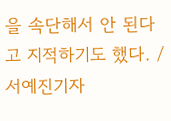을 속단해서 안 된다고 지적하기도 했다. /서예진기자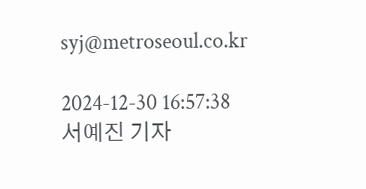syj@metroseoul.co.kr

2024-12-30 16:57:38 서예진 기자